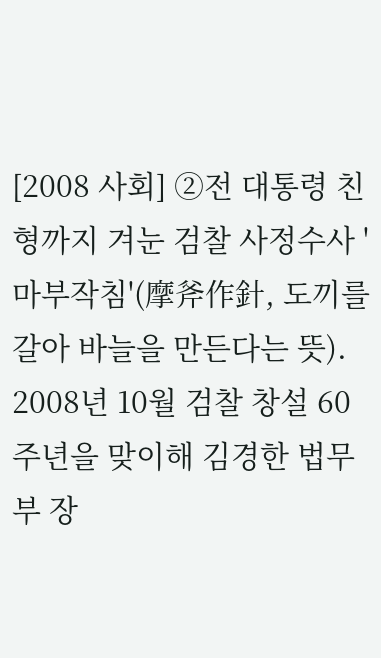[2008 사회] ②전 대통령 친형까지 겨눈 검찰 사정수사 '마부작침'(摩斧作針, 도끼를 갈아 바늘을 만든다는 뜻). 2008년 10월 검찰 창설 60주년을 맞이해 김경한 법무부 장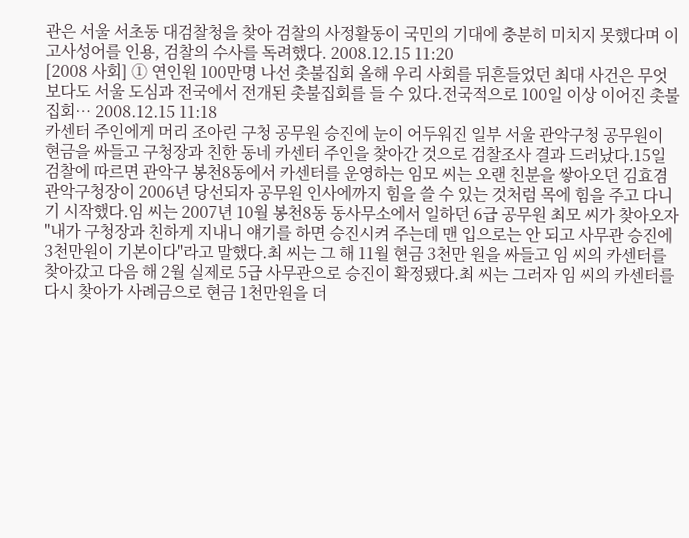관은 서울 서초동 대검찰청을 찾아 검찰의 사정활동이 국민의 기대에 충분히 미치지 못했다며 이 고사성어를 인용, 검찰의 수사를 독려했다. 2008.12.15 11:20
[2008 사회] ① 연인원 100만명 나선 촛불집회 올해 우리 사회를 뒤흔들었던 최대 사건은 무엇보다도 서울 도심과 전국에서 전개된 촛불집회를 들 수 있다.전국적으로 100일 이상 이어진 촛불집회… 2008.12.15 11:18
카센터 주인에게 머리 조아린 구청 공무원 승진에 눈이 어두워진 일부 서울 관악구청 공무원이 현금을 싸들고 구청장과 친한 동네 카센터 주인을 찾아간 것으로 검찰조사 결과 드러났다.15일 검찰에 따르면 관악구 봉천8동에서 카센터를 운영하는 임모 씨는 오랜 친분을 쌓아오던 김효겸 관악구청장이 2006년 당선되자 공무원 인사에까지 힘을 쓸 수 있는 것처럼 목에 힘을 주고 다니기 시작했다.임 씨는 2007년 10월 봉천8동 동사무소에서 일하던 6급 공무원 최모 씨가 찾아오자 "내가 구청장과 친하게 지내니 얘기를 하면 승진시켜 주는데 맨 입으로는 안 되고 사무관 승진에 3천만원이 기본이다"라고 말했다.최 씨는 그 해 11월 현금 3천만 원을 싸들고 임 씨의 카센터를 찾아갔고 다음 해 2월 실제로 5급 사무관으로 승진이 확정됐다.최 씨는 그러자 임 씨의 카센터를 다시 찾아가 사례금으로 현금 1천만원을 더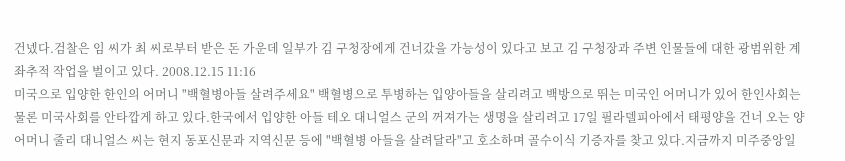건넸다.검찰은 임 씨가 최 씨로부터 받은 돈 가운데 일부가 김 구청장에게 건너갔을 가능성이 있다고 보고 김 구청장과 주변 인물들에 대한 광범위한 계좌추적 작업을 벌이고 있다. 2008.12.15 11:16
미국으로 입양한 한인의 어머니 "백혈병아들 살려주세요" 백혈병으로 투병하는 입양아들을 살리려고 백방으로 뛰는 미국인 어머니가 있어 한인사회는 물론 미국사회를 안타깝게 하고 있다.한국에서 입양한 아들 테오 대니얼스 군의 꺼져가는 생명을 살리려고 17일 필라델피아에서 태평양을 건너 오는 양어머니 줄리 대니얼스 씨는 현지 동포신문과 지역신문 등에 "백혈병 아들을 살려달라"고 호소하며 골수이식 기증자를 찾고 있다.지금까지 미주중앙일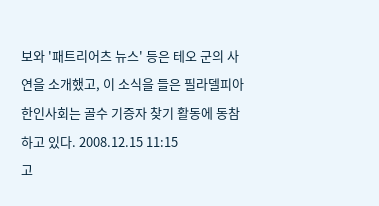보와 '패트리어츠 뉴스' 등은 테오 군의 사연을 소개했고, 이 소식을 들은 필라델피아 한인사회는 골수 기증자 찾기 활동에 동참하고 있다. 2008.12.15 11:15
고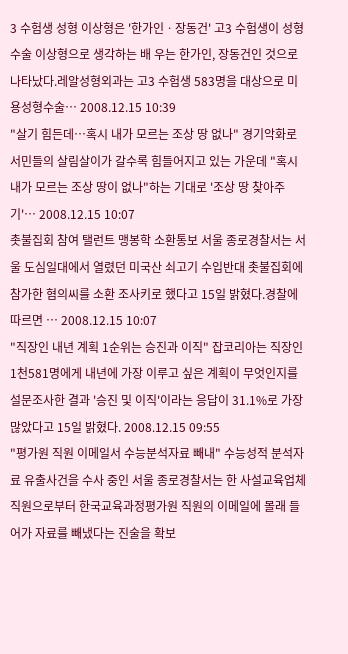3 수험생 성형 이상형은 '한가인ㆍ장동건' 고3 수험생이 성형수술 이상형으로 생각하는 배 우는 한가인, 장동건인 것으로 나타났다.레알성형외과는 고3 수험생 583명을 대상으로 미용성형수술… 2008.12.15 10:39
"살기 힘든데…혹시 내가 모르는 조상 땅 없나" 경기악화로 서민들의 살림살이가 갈수록 힘들어지고 있는 가운데 "혹시 내가 모르는 조상 땅이 없나"하는 기대로 '조상 땅 찾아주기'… 2008.12.15 10:07
촛불집회 참여 탤런트 맹봉학 소환통보 서울 종로경찰서는 서울 도심일대에서 열렸던 미국산 쇠고기 수입반대 촛불집회에 참가한 혐의씨를 소환 조사키로 했다고 15일 밝혔다.경찰에 따르면 … 2008.12.15 10:07
"직장인 내년 계획 1순위는 승진과 이직" 잡코리아는 직장인 1천581명에게 내년에 가장 이루고 싶은 계획이 무엇인지를 설문조사한 결과 '승진 및 이직'이라는 응답이 31.1%로 가장 많았다고 15일 밝혔다. 2008.12.15 09:55
"평가원 직원 이메일서 수능분석자료 빼내" 수능성적 분석자료 유출사건을 수사 중인 서울 종로경찰서는 한 사설교육업체 직원으로부터 한국교육과정평가원 직원의 이메일에 몰래 들어가 자료를 빼냈다는 진술을 확보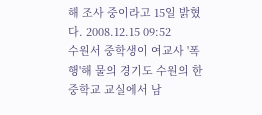해 조사 중이라고 15일 밝혔다. 2008.12.15 09:52
수원서 중학생이 여교사 '폭행'해 물의 경기도 수원의 한 중학교 교실에서 남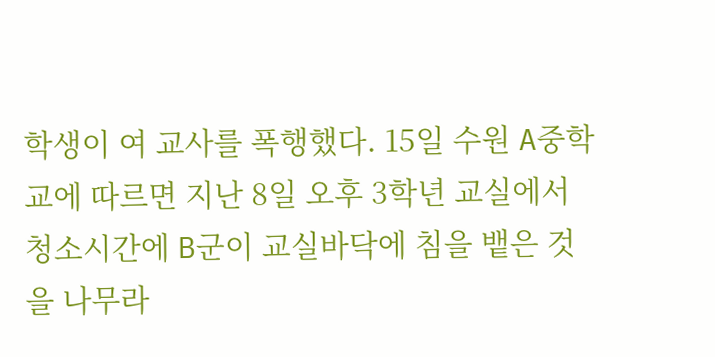학생이 여 교사를 폭행했다. 15일 수원 A중학교에 따르면 지난 8일 오후 3학년 교실에서 청소시간에 B군이 교실바닥에 침을 뱉은 것을 나무라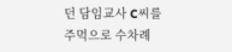던 담임교사 C씨를 주먹으로 수차례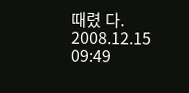때렸 다. 2008.12.15 09:49